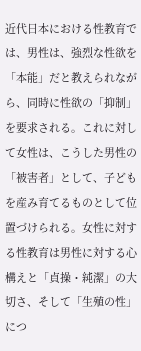近代日本における性教育では、男性は、強烈な性欲を「本能」だと教えられながら、同時に性欲の「抑制」を要求される。これに対して女性は、こうした男性の「被害者」として、子どもを産み育てるものとして位置づけられる。女性に対する性教育は男性に対する心構えと「貞操・純潔」の大切さ、そして「生殖の性」につ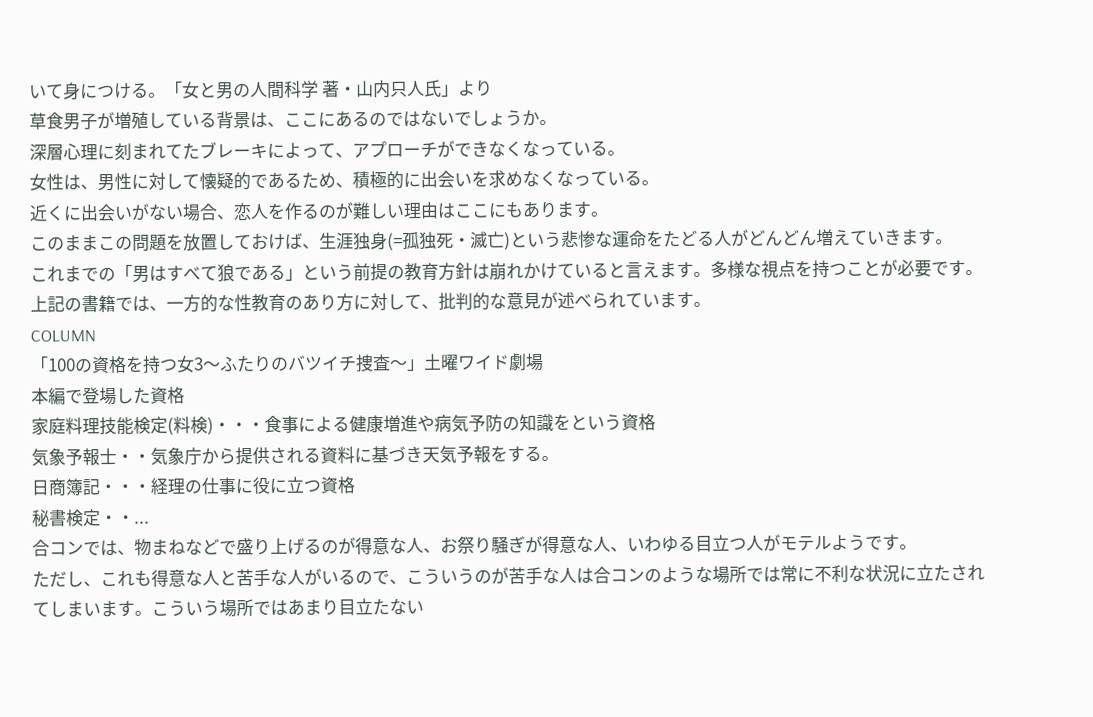いて身につける。「女と男の人間科学 著・山内只人氏」より
草食男子が増殖している背景は、ここにあるのではないでしょうか。
深層心理に刻まれてたブレーキによって、アプローチができなくなっている。
女性は、男性に対して懐疑的であるため、積極的に出会いを求めなくなっている。
近くに出会いがない場合、恋人を作るのが難しい理由はここにもあります。
このままこの問題を放置しておけば、生涯独身(=孤独死・滅亡)という悲惨な運命をたどる人がどんどん増えていきます。
これまでの「男はすべて狼である」という前提の教育方針は崩れかけていると言えます。多様な視点を持つことが必要です。
上記の書籍では、一方的な性教育のあり方に対して、批判的な意見が述べられています。
COLUMN
「100の資格を持つ女3〜ふたりのバツイチ捜査〜」土曜ワイド劇場
本編で登場した資格
家庭料理技能検定(料検)・・・食事による健康増進や病気予防の知識をという資格
気象予報士・・気象庁から提供される資料に基づき天気予報をする。
日商簿記・・・経理の仕事に役に立つ資格
秘書検定・・...
合コンでは、物まねなどで盛り上げるのが得意な人、お祭り騒ぎが得意な人、いわゆる目立つ人がモテルようです。
ただし、これも得意な人と苦手な人がいるので、こういうのが苦手な人は合コンのような場所では常に不利な状況に立たされてしまいます。こういう場所ではあまり目立たない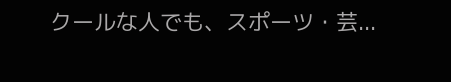クールな人でも、スポーツ・芸...